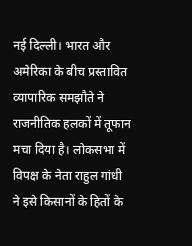नई दिल्ली। भारत और अमेरिका के बीच प्रस्तावित व्यापारिक समझौते ने राजनीतिक हलकों में तूफान मचा दिया है। लोकसभा में विपक्ष के नेता राहुल गांधी ने इसे किसानों के हितों के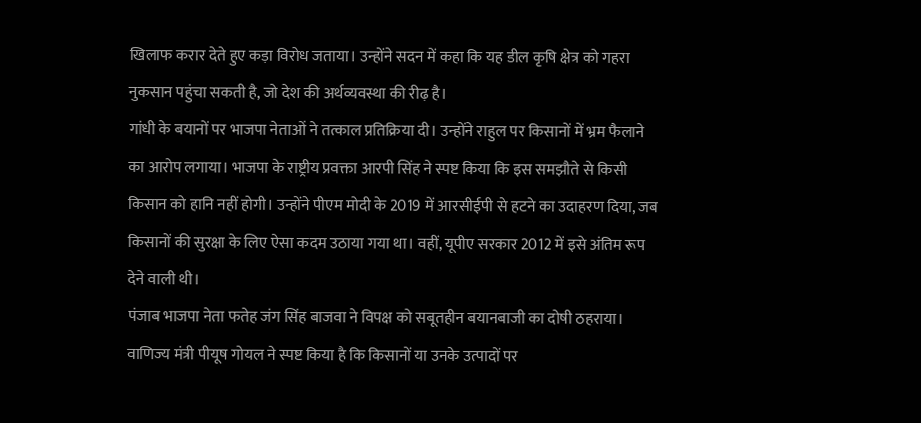खिलाफ करार देते हुए कड़ा विरोध जताया। उन्होंने सदन में कहा कि यह डील कृषि क्षेत्र को गहरा नुकसान पहुंचा सकती है, जो देश की अर्थव्यवस्था की रीढ़ है।
गांधी के बयानों पर भाजपा नेताओं ने तत्काल प्रतिक्रिया दी। उन्होंने राहुल पर किसानों में भ्रम फैलाने का आरोप लगाया। भाजपा के राष्ट्रीय प्रवक्ता आरपी सिंह ने स्पष्ट किया कि इस समझौते से किसी किसान को हानि नहीं होगी। उन्होंने पीएम मोदी के 2019 में आरसीईपी से हटने का उदाहरण दिया, जब किसानों की सुरक्षा के लिए ऐसा कदम उठाया गया था। वहीं, यूपीए सरकार 2012 में इसे अंतिम रूप देने वाली थी।
पंजाब भाजपा नेता फतेह जंग सिंह बाजवा ने विपक्ष को सबूतहीन बयानबाजी का दोषी ठहराया। वाणिज्य मंत्री पीयूष गोयल ने स्पष्ट किया है कि किसानों या उनके उत्पादों पर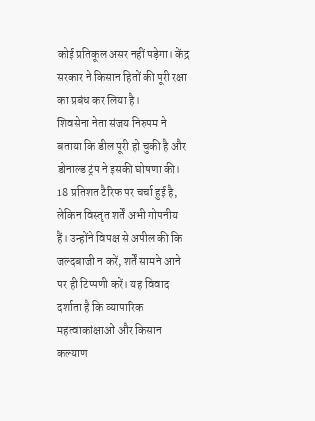कोई प्रतिकूल असर नहीं पड़ेगा। केंद्र सरकार ने किसान हितों की पूरी रक्षा का प्रबंध कर लिया है।
शिवसेना नेता संजय निरुपम ने बताया कि डील पूरी हो चुकी है और डोनाल्ड ट्रंप ने इसकी घोषणा की। 18 प्रतिशत टैरिफ पर चर्चा हुई है, लेकिन विस्तृत शर्तें अभी गोपनीय हैं। उन्होंने विपक्ष से अपील की कि जल्दबाजी न करें, शर्तें सामने आने पर ही टिप्पणी करें। यह विवाद दर्शाता है कि व्यापारिक महत्वाकांक्षाओं और किसान कल्याण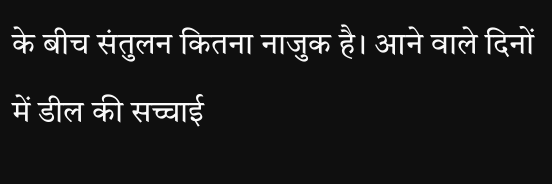के बीच संतुलन कितना नाजुक है। आने वाले दिनों में डील की सच्चाई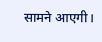सामने आएगी।